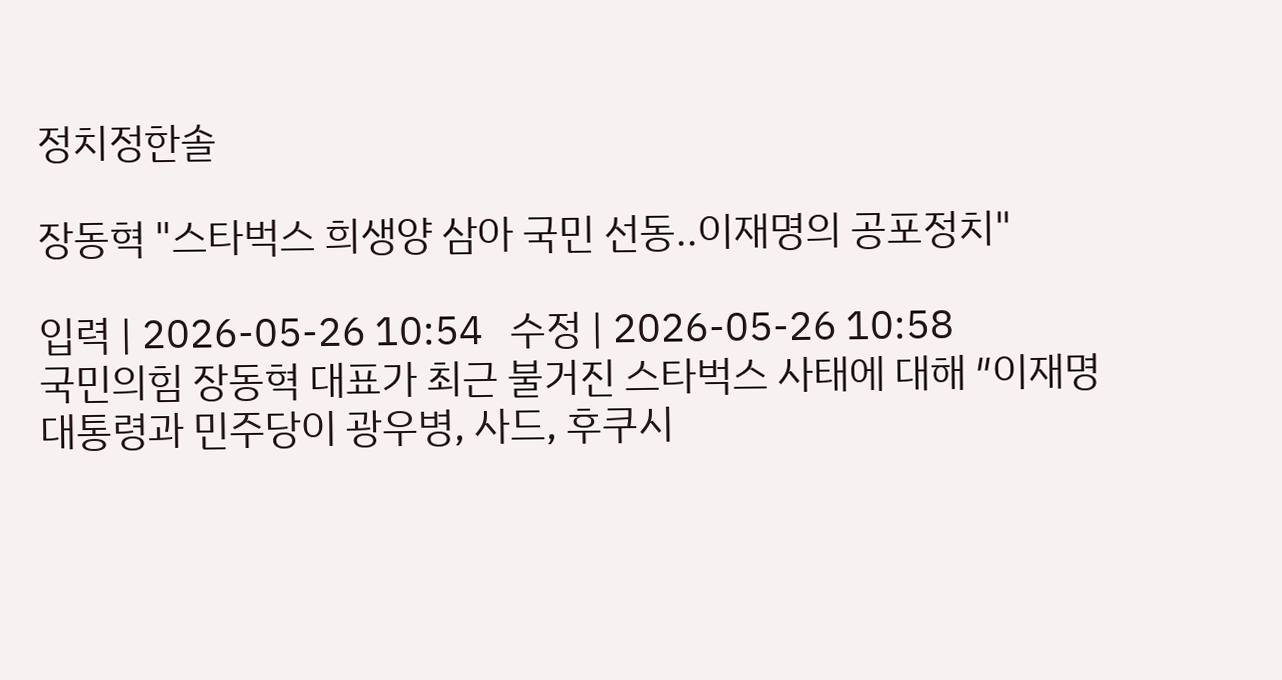정치정한솔

장동혁 "스타벅스 희생양 삼아 국민 선동‥이재명의 공포정치"

입력 | 2026-05-26 10:54   수정 | 2026-05-26 10:58
국민의힘 장동혁 대표가 최근 불거진 스타벅스 사태에 대해 ″이재명 대통령과 민주당이 광우병, 사드, 후쿠시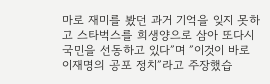마로 재미를 봤던 과거 기억을 잊지 못하고 스타벅스를 희생양으로 삼아 또다시 국민을 선동하고 있다″며 ″이것이 바로 이재명의 공포 정치″라고 주장했습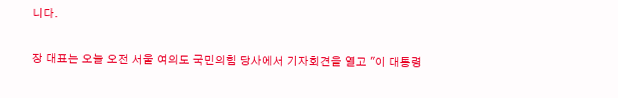니다.

장 대표는 오늘 오전 서울 여의도 국민의힘 당사에서 기자회견을 열고 ″이 대통령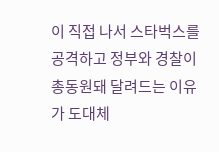이 직접 나서 스타벅스를 공격하고 정부와 경찰이 총동원돼 달려드는 이유가 도대체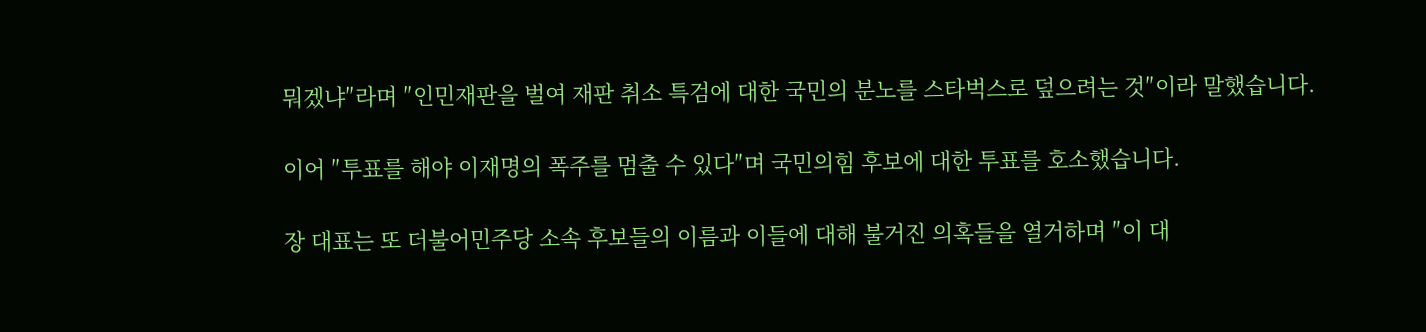뭐겠냐″라며 ″인민재판을 벌여 재판 취소 특검에 대한 국민의 분노를 스타벅스로 덮으려는 것″이라 말했습니다.

이어 ″투표를 해야 이재명의 폭주를 멈출 수 있다″며 국민의힘 후보에 대한 투표를 호소했습니다.

장 대표는 또 더불어민주당 소속 후보들의 이름과 이들에 대해 불거진 의혹들을 열거하며 ″이 대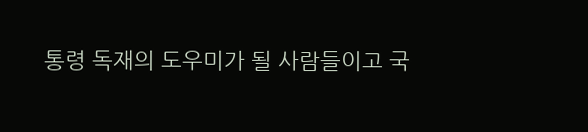통령 독재의 도우미가 될 사람들이고 국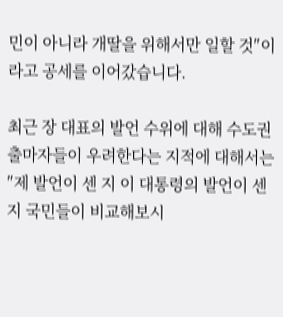민이 아니라 개딸을 위해서만 일할 것″이라고 공세를 이어갔습니다.

최근 장 대표의 발언 수위에 대해 수도권 출마자들이 우려한다는 지적에 대해서는 ″제 발언이 센 지 이 대통령의 발언이 센 지 국민들이 비교해보시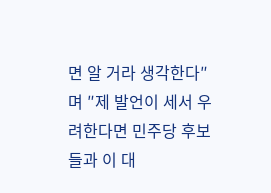면 알 거라 생각한다″며 ″제 발언이 세서 우려한다면 민주당 후보들과 이 대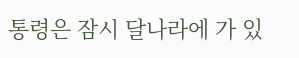통령은 잠시 달나라에 가 있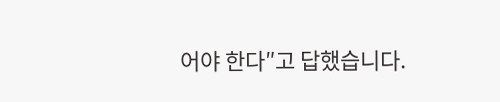어야 한다″고 답했습니다.